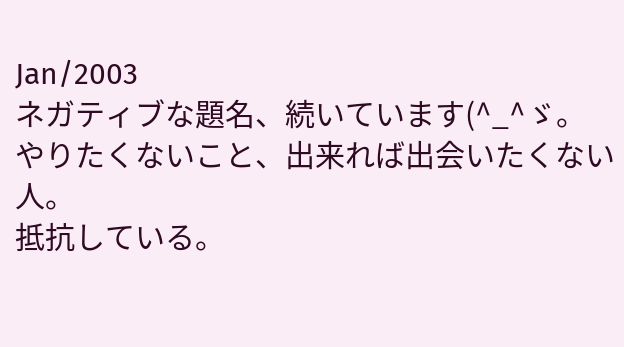Jan/2003
ネガティブな題名、続いています(^_^ゞ。
やりたくないこと、出来れば出会いたくない人。
抵抗している。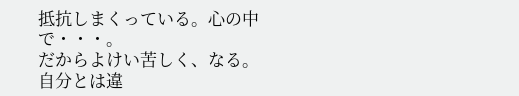抵抗しまくっている。心の中で・・・。
だからよけい苦しく、なる。
自分とは違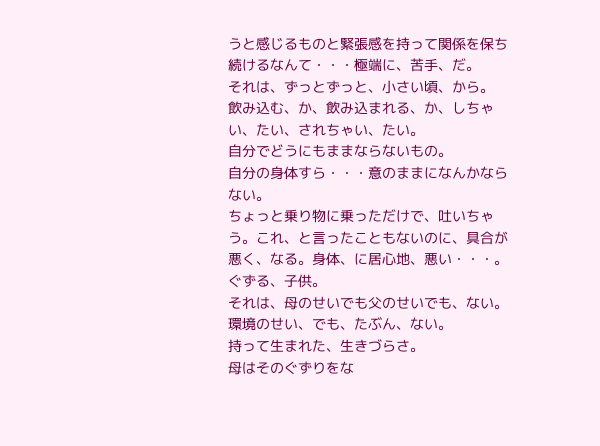うと感じるものと緊張感を持って関係を保ち続けるなんて・・・極端に、苦手、だ。
それは、ずっとずっと、小さい頃、から。
飲み込む、か、飲み込まれる、か、しちゃい、たい、されちゃい、たい。
自分でどうにもままならないもの。
自分の身体すら・・・意のままになんかならない。
ちょっと乗り物に乗っただけで、吐いちゃう。これ、と言ったこともないのに、具合が悪く、なる。身体、に居心地、悪い・・・。ぐずる、子供。
それは、母のせいでも父のせいでも、ない。環境のせい、でも、たぶん、ない。
持って生まれた、生きづらさ。
母はそのぐずりをな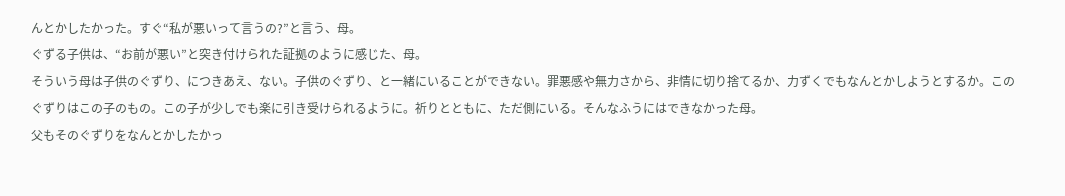んとかしたかった。すぐ“私が悪いって言うの?”と言う、母。
ぐずる子供は、“お前が悪い”と突き付けられた証拠のように感じた、母。
そういう母は子供のぐずり、につきあえ、ない。子供のぐずり、と一緒にいることができない。罪悪感や無力さから、非情に切り捨てるか、力ずくでもなんとかしようとするか。このぐずりはこの子のもの。この子が少しでも楽に引き受けられるように。祈りとともに、ただ側にいる。そんなふうにはできなかった母。
父もそのぐずりをなんとかしたかっ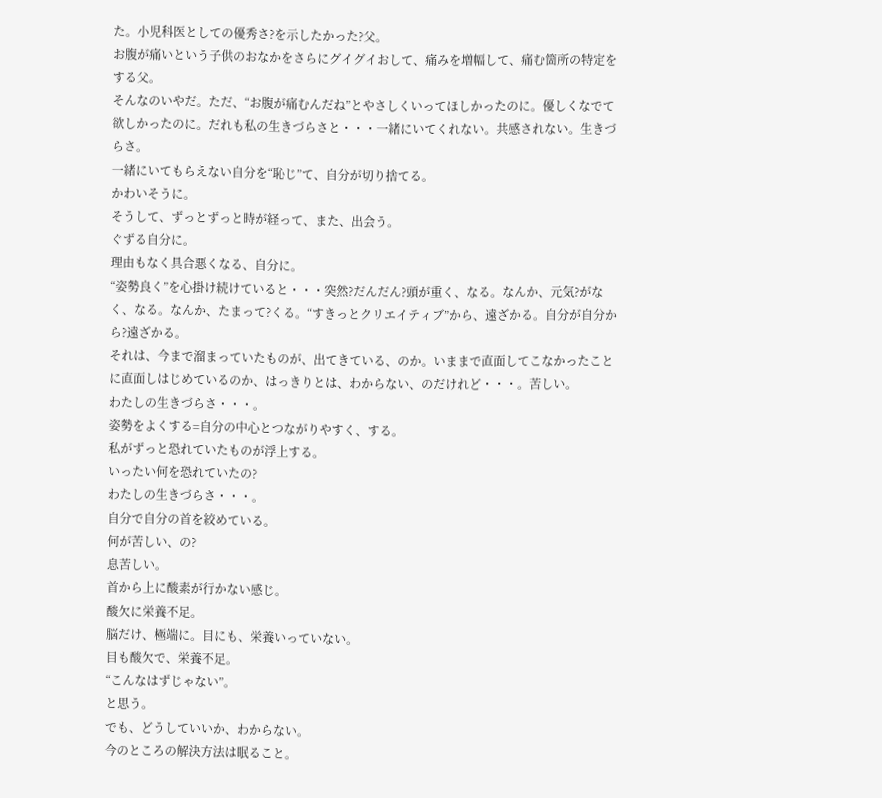た。小児科医としての優秀さ?を示したかった?父。
お腹が痛いという子供のおなかをさらにグイグイおして、痛みを増幅して、痛む箇所の特定をする父。
そんなのいやだ。ただ、“お腹が痛むんだね”とやさしくいってほしかったのに。優しくなでて欲しかったのに。だれも私の生きづらさと・・・一緒にいてくれない。共感されない。生きづらさ。
一緒にいてもらえない自分を“恥じ”て、自分が切り捨てる。
かわいそうに。
そうして、ずっとずっと時が経って、また、出会う。
ぐずる自分に。
理由もなく具合悪くなる、自分に。
“姿勢良く”を心掛け続けていると・・・突然?だんだん?頭が重く、なる。なんか、元気?がなく、なる。なんか、たまって?くる。“すきっとクリエイティブ”から、遠ざかる。自分が自分から?遠ざかる。
それは、今まで溜まっていたものが、出てきている、のか。いままで直面してこなかったことに直面しはじめているのか、はっきりとは、わからない、のだけれど・・・。苦しい。
わたしの生きづらさ・・・。
姿勢をよくする=自分の中心とつながりやすく、する。
私がずっと恐れていたものが浮上する。
いったい何を恐れていたの?
わたしの生きづらさ・・・。
自分で自分の首を絞めている。
何が苦しい、の?
息苦しい。
首から上に酸素が行かない感じ。
酸欠に栄養不足。
脳だけ、極端に。目にも、栄養いっていない。
目も酸欠で、栄養不足。
“こんなはずじゃない”。
と思う。
でも、どうしていいか、わからない。
今のところの解決方法は眠ること。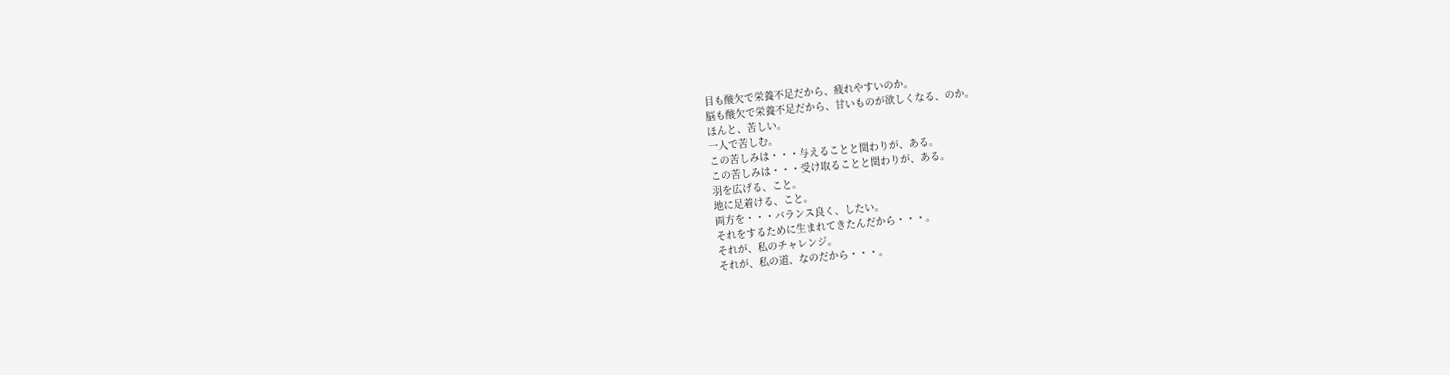目も酸欠で栄養不足だから、疲れやすいのか。
脳も酸欠で栄養不足だから、甘いものが欲しくなる、のか。
ほんと、苦しい。
一人で苦しむ。
この苦しみは・・・与えることと関わりが、ある。
この苦しみは・・・受け取ることと関わりが、ある。
羽を広げる、こと。
地に足着ける、こと。
両方を・・・バランス良く、したい。
それをするために生まれてきたんだから・・・。
それが、私のチャレンジ。
それが、私の道、なのだから・・・。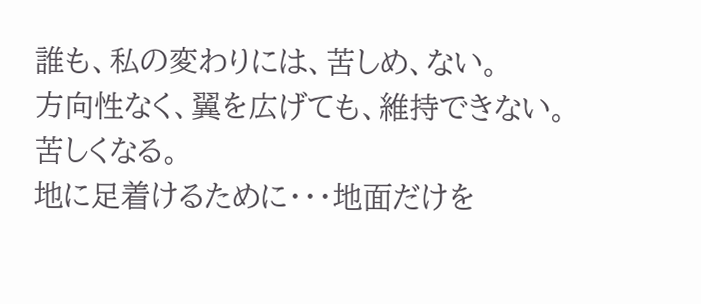誰も、私の変わりには、苦しめ、ない。
方向性なく、翼を広げても、維持できない。
苦しくなる。
地に足着けるために・・・地面だけを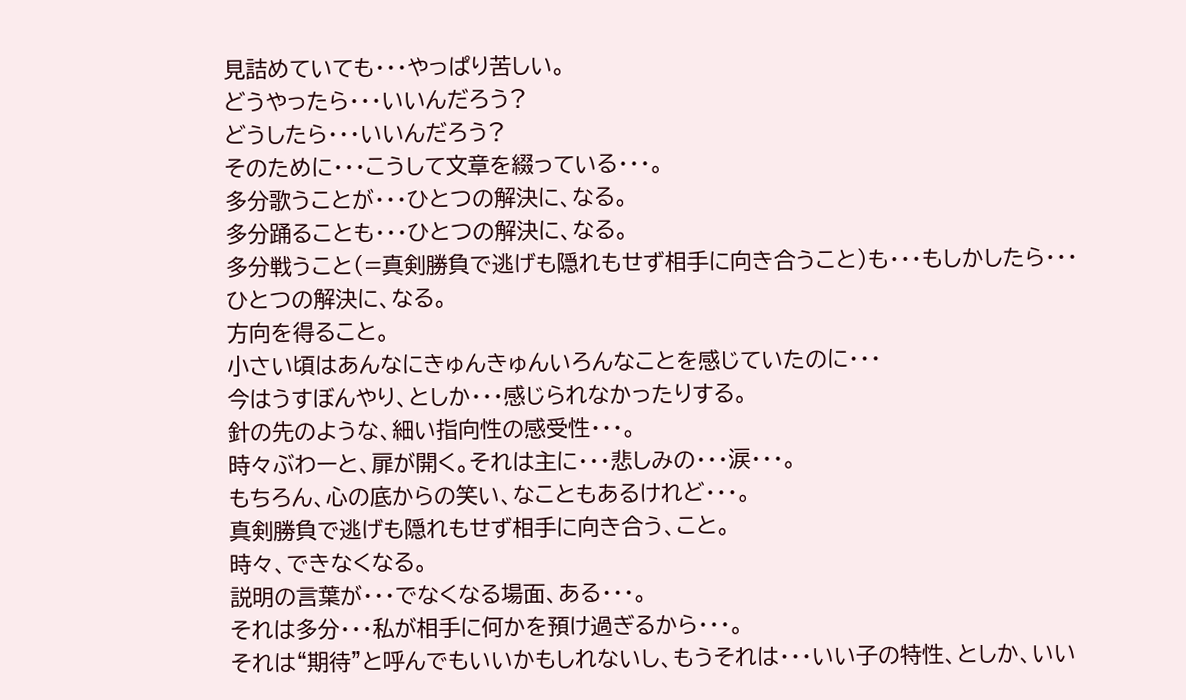見詰めていても・・・やっぱり苦しい。
どうやったら・・・いいんだろう?
どうしたら・・・いいんだろう?
そのために・・・こうして文章を綴っている・・・。
多分歌うことが・・・ひとつの解決に、なる。
多分踊ることも・・・ひとつの解決に、なる。
多分戦うこと(=真剣勝負で逃げも隠れもせず相手に向き合うこと)も・・・もしかしたら・・・ひとつの解決に、なる。
方向を得ること。
小さい頃はあんなにきゅんきゅんいろんなことを感じていたのに・・・
今はうすぼんやり、としか・・・感じられなかったりする。
針の先のような、細い指向性の感受性・・・。
時々ぶわーと、扉が開く。それは主に・・・悲しみの・・・涙・・・。
もちろん、心の底からの笑い、なこともあるけれど・・・。
真剣勝負で逃げも隠れもせず相手に向き合う、こと。
時々、できなくなる。
説明の言葉が・・・でなくなる場面、ある・・・。
それは多分・・・私が相手に何かを預け過ぎるから・・・。
それは“期待”と呼んでもいいかもしれないし、もうそれは・・・いい子の特性、としか、いい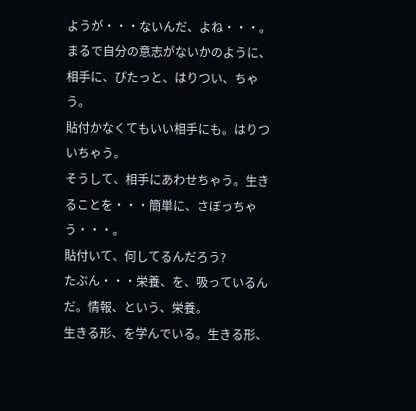ようが・・・ないんだ、よね・・・。
まるで自分の意志がないかのように、相手に、ぴたっと、はりつい、ちゃう。
貼付かなくてもいい相手にも。はりついちゃう。
そうして、相手にあわせちゃう。生きることを・・・簡単に、さぼっちゃう・・・。
貼付いて、何してるんだろう?
たぶん・・・栄養、を、吸っているんだ。情報、という、栄養。
生きる形、を学んでいる。生きる形、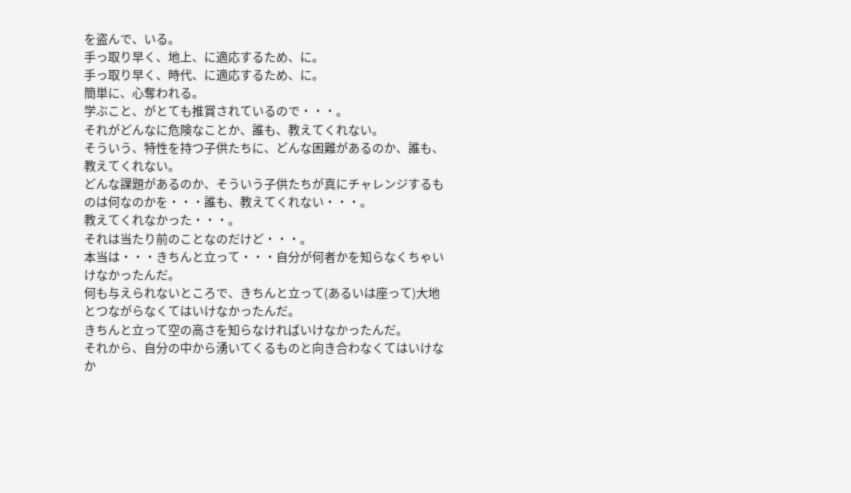を盗んで、いる。
手っ取り早く、地上、に適応するため、に。
手っ取り早く、時代、に適応するため、に。
簡単に、心奪われる。
学ぶこと、がとても推賞されているので・・・。
それがどんなに危険なことか、誰も、教えてくれない。
そういう、特性を持つ子供たちに、どんな困難があるのか、誰も、教えてくれない。
どんな課題があるのか、そういう子供たちが真にチャレンジするものは何なのかを・・・誰も、教えてくれない・・・。
教えてくれなかった・・・。
それは当たり前のことなのだけど・・・。
本当は・・・きちんと立って・・・自分が何者かを知らなくちゃいけなかったんだ。
何も与えられないところで、きちんと立って(あるいは座って)大地とつながらなくてはいけなかったんだ。
きちんと立って空の高さを知らなければいけなかったんだ。
それから、自分の中から湧いてくるものと向き合わなくてはいけなか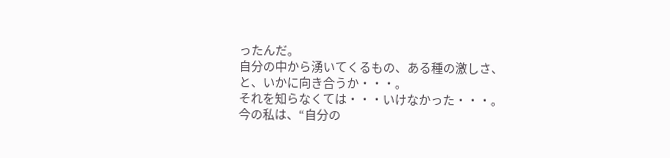ったんだ。
自分の中から湧いてくるもの、ある種の激しさ、と、いかに向き合うか・・・。
それを知らなくては・・・いけなかった・・・。
今の私は、“自分の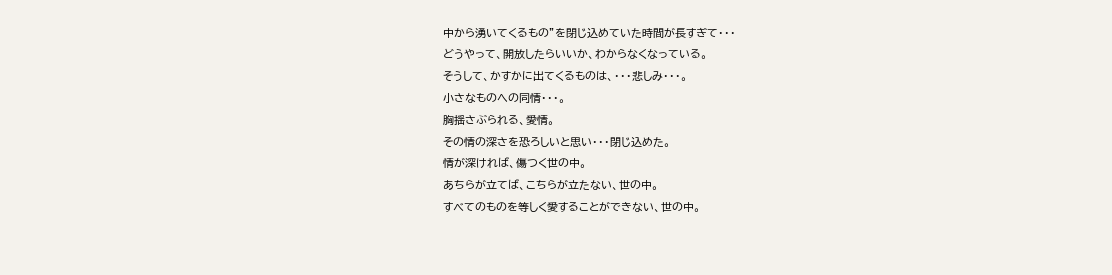中から湧いてくるもの”を閉じ込めていた時間が長すぎて・・・
どうやって、開放したらいいか、わからなくなっている。
そうして、かすかに出てくるものは、・・・悲しみ・・・。
小さなものへの同情・・・。
胸揺さぶられる、愛情。
その情の深さを恐ろしいと思い・・・閉じ込めた。
情が深ければ、傷つく世の中。
あちらが立てば、こちらが立たない、世の中。
すべてのものを等しく愛することができない、世の中。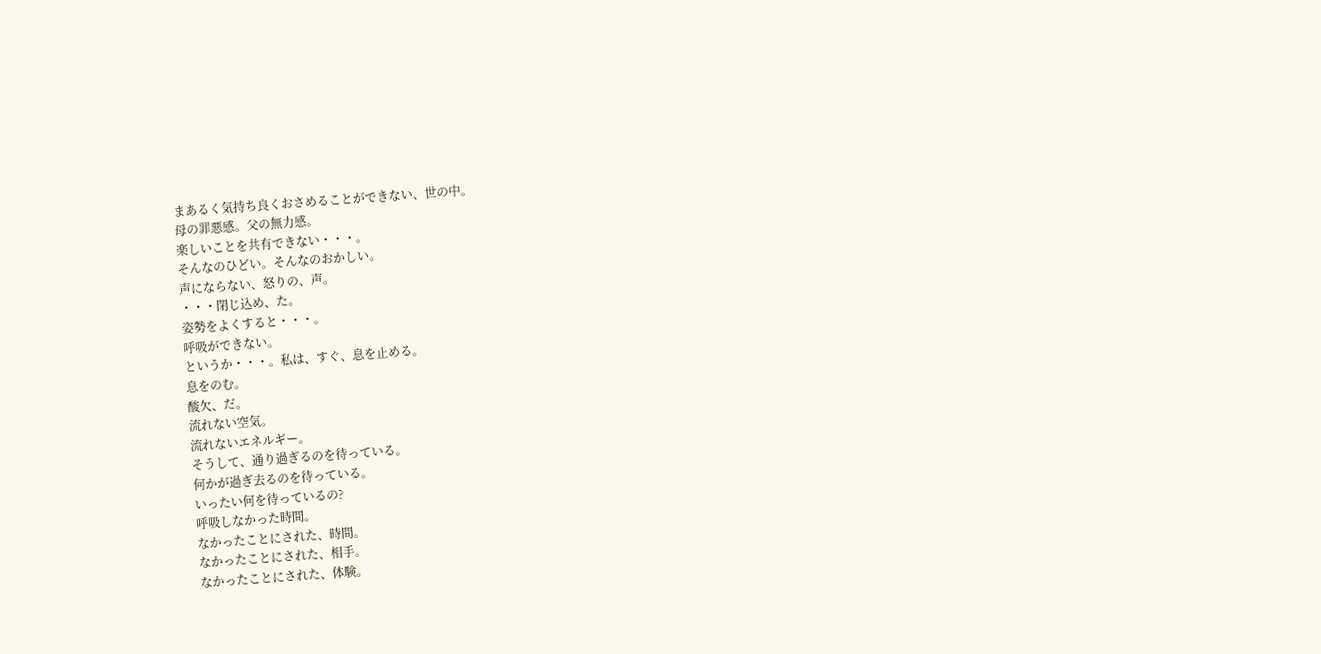まあるく気持ち良くおさめることができない、世の中。
母の罪悪感。父の無力感。
楽しいことを共有できない・・・。
そんなのひどい。そんなのおかしい。
声にならない、怒りの、声。
・・・閉じ込め、た。
姿勢をよくすると・・・。
呼吸ができない。
というか・・・。私は、すぐ、息を止める。
息をのむ。
酸欠、だ。
流れない空気。
流れないエネルギー。
そうして、通り過ぎるのを待っている。
何かが過ぎ去るのを待っている。
いったい何を待っているの?
呼吸しなかった時間。
なかったことにされた、時間。
なかったことにされた、相手。
なかったことにされた、体験。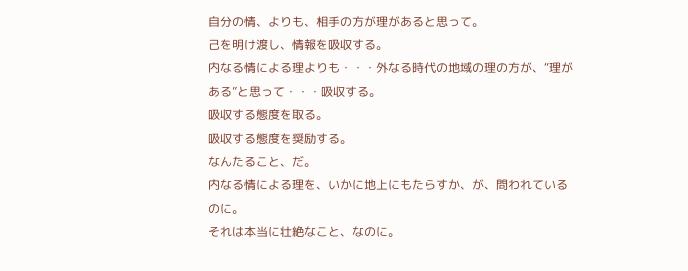自分の情、よりも、相手の方が理があると思って。
己を明け渡し、情報を吸収する。
内なる情による理よりも・・・外なる時代の地域の理の方が、“理がある”と思って・・・吸収する。
吸収する態度を取る。
吸収する態度を奨励する。
なんたること、だ。
内なる情による理を、いかに地上にもたらすか、が、問われているのに。
それは本当に壮絶なこと、なのに。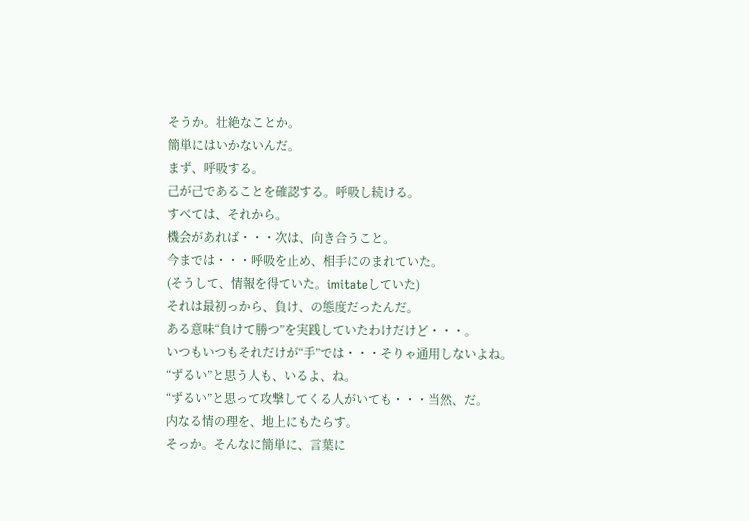そうか。壮絶なことか。
簡単にはいかないんだ。
まず、呼吸する。
己が己であることを確認する。呼吸し続ける。
すべては、それから。
機会があれば・・・次は、向き合うこと。
今までは・・・呼吸を止め、相手にのまれていた。
(そうして、情報を得ていた。imitateしていた)
それは最初っから、負け、の態度だったんだ。
ある意味“負けて勝つ”を実践していたわけだけど・・・。
いつもいつもそれだけが“手”では・・・そりゃ通用しないよね。
“ずるい”と思う人も、いるよ、ね。
“ずるい”と思って攻撃してくる人がいても・・・当然、だ。
内なる情の理を、地上にもたらす。
そっか。そんなに簡単に、言葉に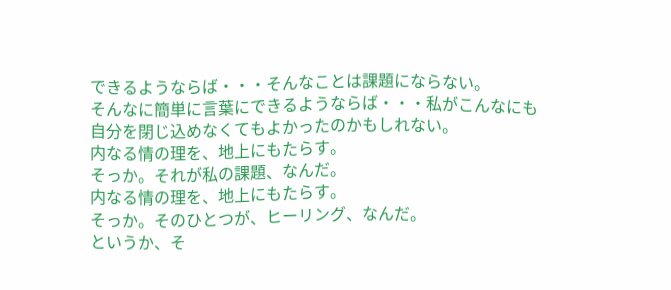できるようならば・・・そんなことは課題にならない。
そんなに簡単に言葉にできるようならば・・・私がこんなにも自分を閉じ込めなくてもよかったのかもしれない。
内なる情の理を、地上にもたらす。
そっか。それが私の課題、なんだ。
内なる情の理を、地上にもたらす。
そっか。そのひとつが、ヒーリング、なんだ。
というか、そ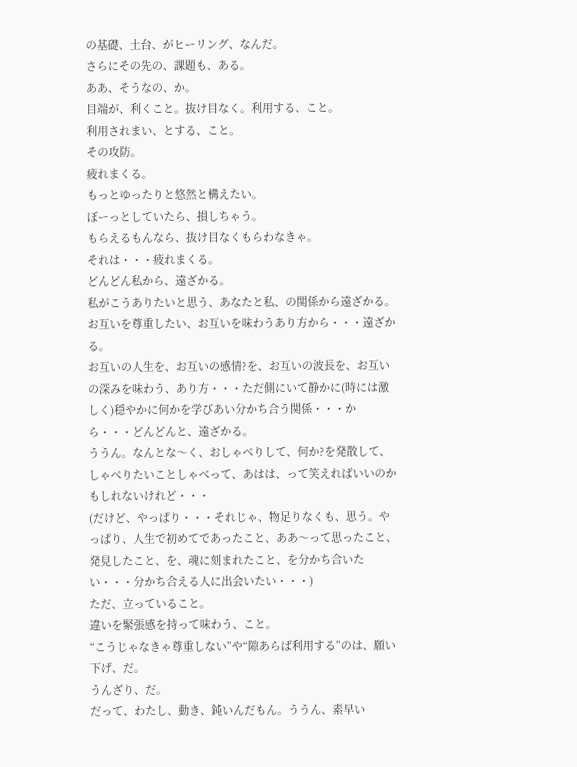の基礎、土台、がヒーリング、なんだ。
さらにその先の、課題も、ある。
ああ、そうなの、か。
目端が、利くこと。抜け目なく。利用する、こと。
利用されまい、とする、こと。
その攻防。
疲れまくる。
もっとゆったりと悠然と構えたい。
ぼーっとしていたら、損しちゃう。
もらえるもんなら、抜け目なくもらわなきゃ。
それは・・・疲れまくる。
どんどん私から、遠ざかる。
私がこうありたいと思う、あなたと私、の関係から遠ざかる。
お互いを尊重したい、お互いを味わうあり方から・・・遠ざかる。
お互いの人生を、お互いの感情?を、お互いの波長を、お互いの深みを味わう、あり方・・・ただ側にいて静かに(時には激しく)穏やかに何かを学びあい分かち合う関係・・・から・・・どんどんと、遠ざかる。
ううん。なんとな〜く、おしゃべりして、何か?を発散して、しゃべりたいことしゃべって、あはは、って笑えればいいのかもしれないけれど・・・
(だけど、やっぱり・・・それじゃ、物足りなくも、思う。やっぱり、人生で初めてであったこと、ああ〜って思ったこと、発見したこと、を、魂に刻まれたこと、を分かち合いたい・・・分かち合える人に出会いたい・・・)
ただ、立っていること。
違いを緊張感を持って味わう、こと。
“こうじゃなきゃ尊重しない”や“隙あらば利用する”のは、願い下げ、だ。
うんざり、だ。
だって、わたし、動き、鈍いんだもん。ううん、素早い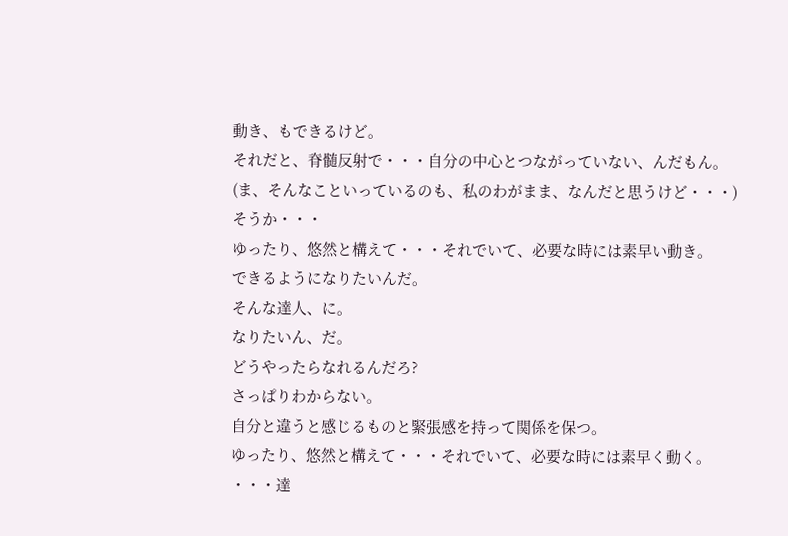動き、もできるけど。
それだと、脊髄反射で・・・自分の中心とつながっていない、んだもん。
(ま、そんなこといっているのも、私のわがまま、なんだと思うけど・・・)
そうか・・・
ゆったり、悠然と構えて・・・それでいて、必要な時には素早い動き。
できるようになりたいんだ。
そんな達人、に。
なりたいん、だ。
どうやったらなれるんだろ?
さっぱりわからない。
自分と違うと感じるものと緊張感を持って関係を保つ。
ゆったり、悠然と構えて・・・それでいて、必要な時には素早く動く。
・・・達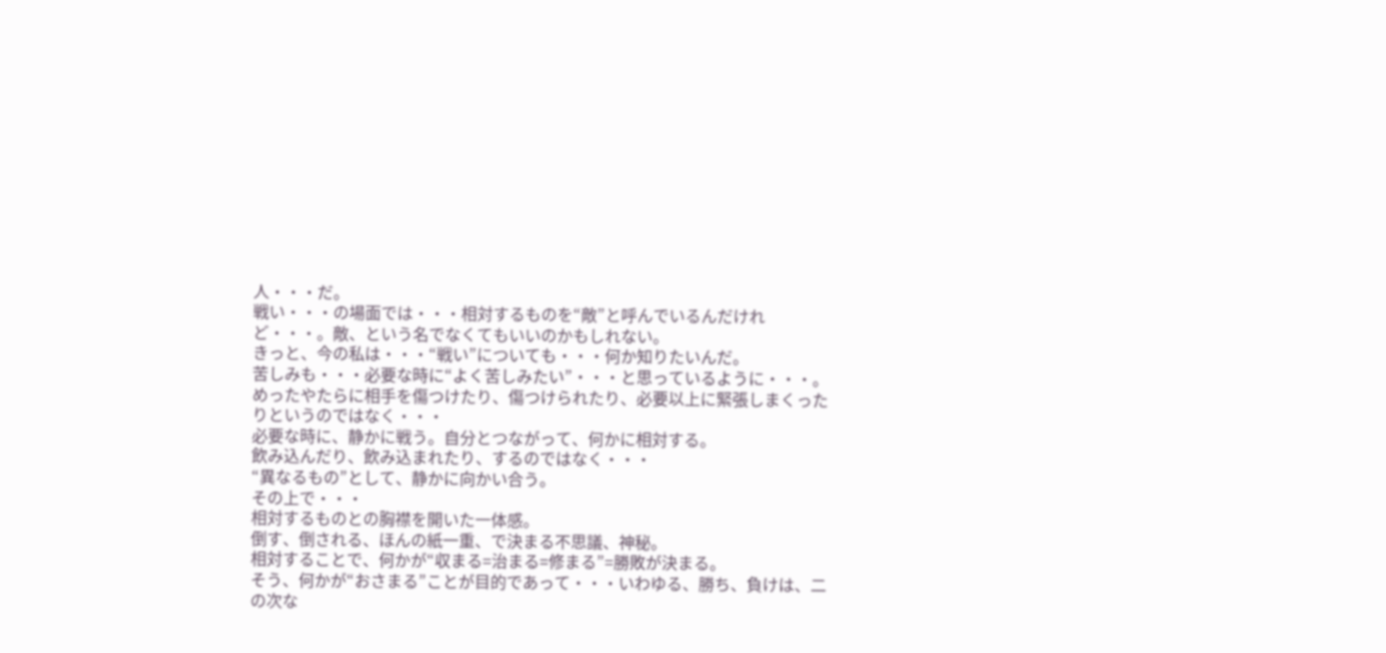人・・・だ。
戦い・・・の場面では・・・相対するものを“敵”と呼んでいるんだけれど・・・。敵、という名でなくてもいいのかもしれない。
きっと、今の私は・・・“戦い”についても・・・何か知りたいんだ。
苦しみも・・・必要な時に“よく苦しみたい”・・・と思っているように・・・。
めったやたらに相手を傷つけたり、傷つけられたり、必要以上に緊張しまくったりというのではなく・・・
必要な時に、静かに戦う。自分とつながって、何かに相対する。
飲み込んだり、飲み込まれたり、するのではなく・・・
“異なるもの”として、静かに向かい合う。
その上で・・・
相対するものとの胸襟を開いた一体感。
倒す、倒される、ほんの紙一重、で決まる不思議、神秘。
相対することで、何かが“収まる=治まる=修まる”=勝敗が決まる。
そう、何かが“おさまる”ことが目的であって・・・いわゆる、勝ち、負けは、二の次な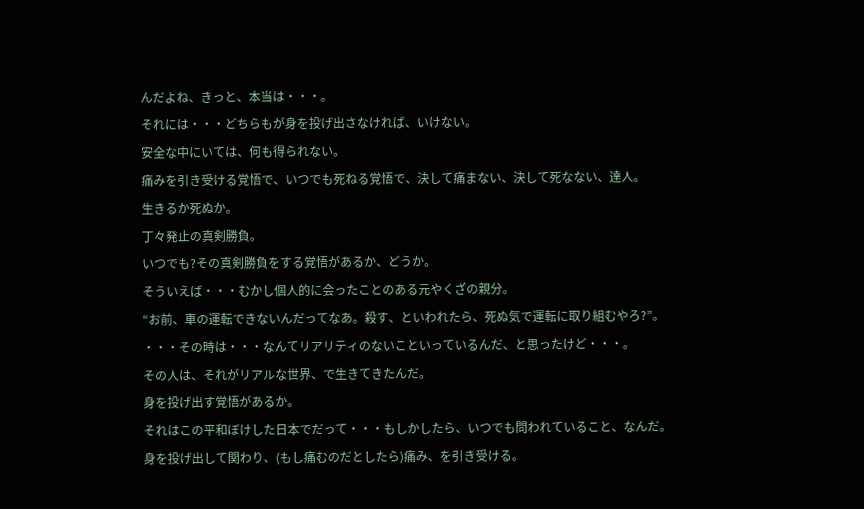んだよね、きっと、本当は・・・。
それには・・・どちらもが身を投げ出さなければ、いけない。
安全な中にいては、何も得られない。
痛みを引き受ける覚悟で、いつでも死ねる覚悟で、決して痛まない、決して死なない、達人。
生きるか死ぬか。
丁々発止の真剣勝負。
いつでも?その真剣勝負をする覚悟があるか、どうか。
そういえば・・・むかし個人的に会ったことのある元やくざの親分。
“お前、車の運転できないんだってなあ。殺す、といわれたら、死ぬ気で運転に取り組むやろ?”。
・・・その時は・・・なんてリアリティのないこといっているんだ、と思ったけど・・・。
その人は、それがリアルな世界、で生きてきたんだ。
身を投げ出す覚悟があるか。
それはこの平和ぼけした日本でだって・・・もしかしたら、いつでも問われていること、なんだ。
身を投げ出して関わり、(もし痛むのだとしたら)痛み、を引き受ける。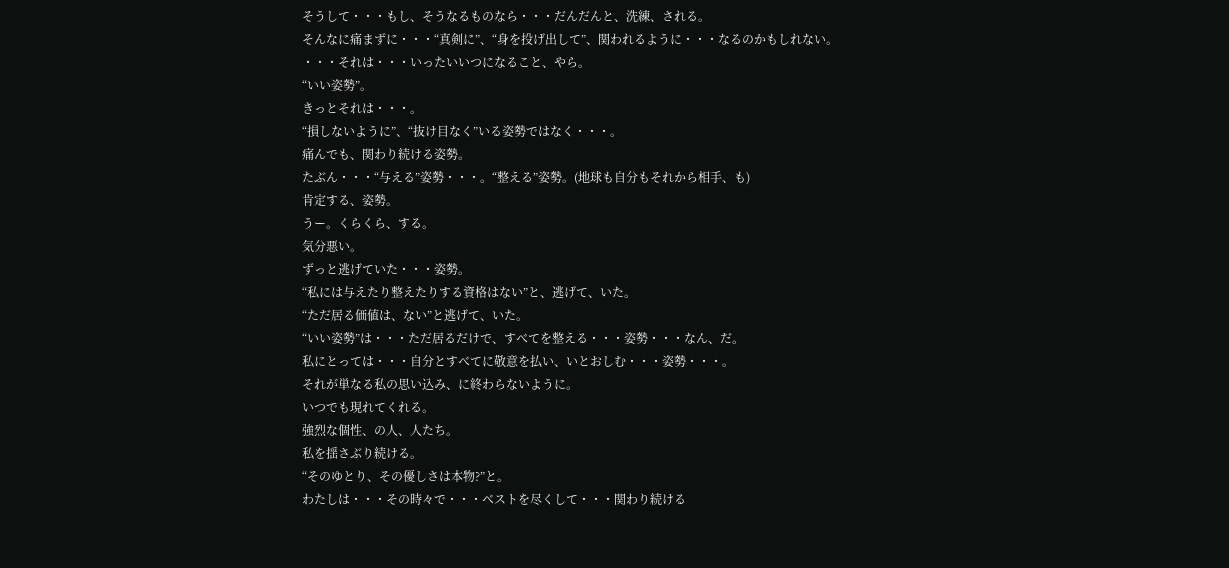そうして・・・もし、そうなるものなら・・・だんだんと、洗練、される。
そんなに痛まずに・・・“真剣に”、“身を投げ出して”、関われるように・・・なるのかもしれない。
・・・それは・・・いったいいつになること、やら。
“いい姿勢”。
きっとそれは・・・。
“損しないように”、“抜け目なく”いる姿勢ではなく・・・。
痛んでも、関わり続ける姿勢。
たぶん・・・“与える”姿勢・・・。“整える”姿勢。(地球も自分もそれから相手、も)
肯定する、姿勢。
うー。くらくら、する。
気分悪い。
ずっと逃げていた・・・姿勢。
“私には与えたり整えたりする資格はない”と、逃げて、いた。
“ただ居る価値は、ない”と逃げて、いた。
“いい姿勢”は・・・ただ居るだけで、すべてを整える・・・姿勢・・・なん、だ。
私にとっては・・・自分とすべてに敬意を払い、いとおしむ・・・姿勢・・・。
それが単なる私の思い込み、に終わらないように。
いつでも現れてくれる。
強烈な個性、の人、人たち。
私を揺さぶり続ける。
“そのゆとり、その優しさは本物?”と。
わたしは・・・その時々で・・・ベストを尽くして・・・関わり続ける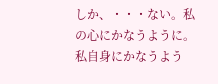しか、・・・ない。私の心にかなうように。私自身にかなうよう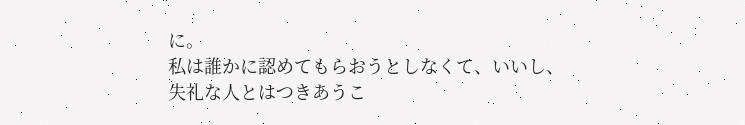に。
私は誰かに認めてもらおうとしなくて、いいし、
失礼な人とはつきあうこ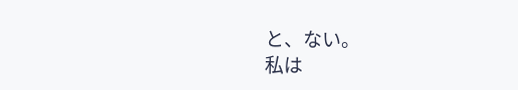と、ない。
私は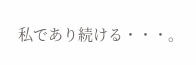私であり続ける・・・。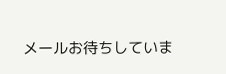メールお待ちしていま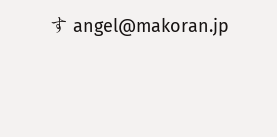す angel@makoran.jp